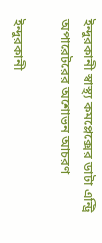ইন্দুরকানী স্বাস্থ্য কমপ্লেক্সের ডাটা এন্ট্রি অপারেটরের অশোভন আচরণ

ইন্দুরকানী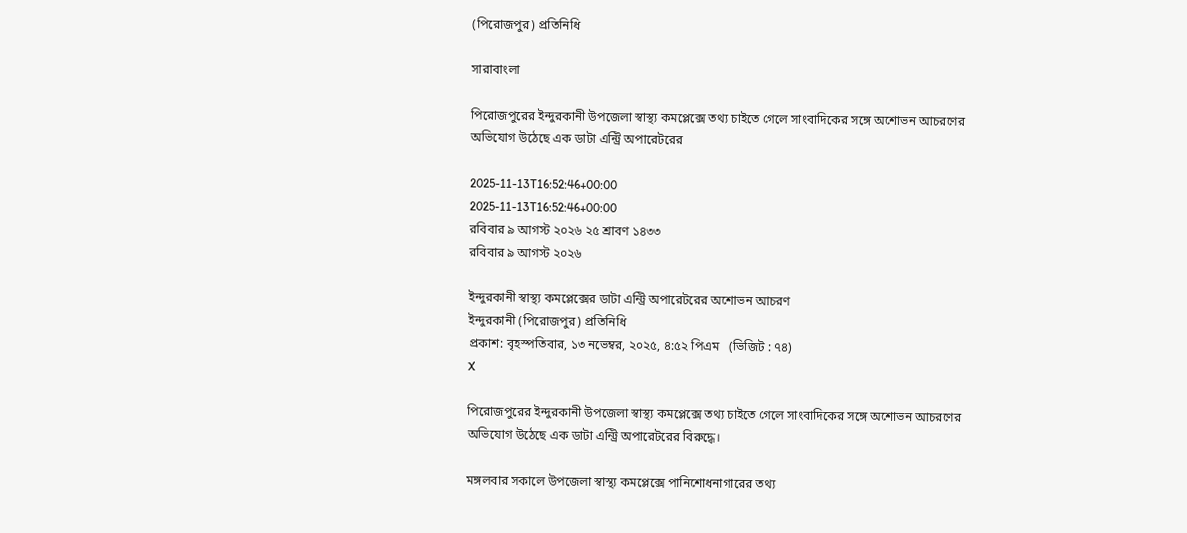(পিরোজপুর) প্রতিনিধি

সারাবাংলা

পিরোজপুরের ইন্দুরকানী উপজেলা স্বাস্থ্য কমপ্লেক্সে তথ্য চাইতে গেলে সাংবাদিকের সঙ্গে অশোভন আচরণের অভিযোগ উঠেছে এক ডাটা এন্ট্রি অপারেটরের

2025-11-13T16:52:46+00:00
2025-11-13T16:52:46+00:00
রবিবার ৯ আগস্ট ২০২৬ ২৫ শ্রাবণ ১৪৩৩
রবিবার ৯ আগস্ট ২০২৬

ইন্দুরকানী স্বাস্থ্য কমপ্লেক্সের ডাটা এন্ট্রি অপারেটরের অশোভন আচরণ
ইন্দুরকানী (পিরোজপুর) প্রতিনিধি
প্রকাশ: বৃহস্পতিবার, ১৩ নভেম্বর, ২০২৫, ৪:৫২ পিএম   (ভিজিট : ৭৪)
X

পিরোজপুরের ইন্দুরকানী উপজেলা স্বাস্থ্য কমপ্লেক্সে তথ্য চাইতে গেলে সাংবাদিকের সঙ্গে অশোভন আচরণের অভিযোগ উঠেছে এক ডাটা এন্ট্রি অপারেটরের বিরুদ্ধে।

মঙ্গলবার সকালে উপজেলা স্বাস্থ্য কমপ্লেক্সে পানিশোধনাগারের তথ্য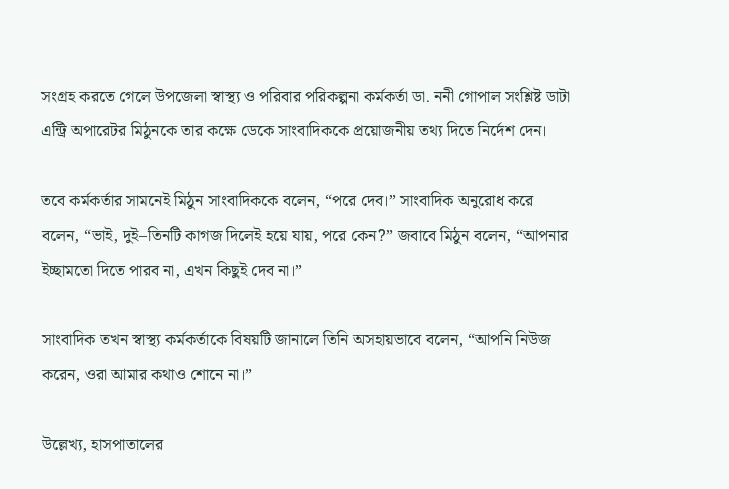সংগ্রহ করতে গেলে উপজেলা স্বাস্থ্য ও পরিবার পরিকল্পনা কর্মকর্তা ডা. ননী গোপাল সংশ্লিষ্ট ডাটা এন্ট্রি অপারেটর মিঠুনকে তার কক্ষে ডেকে সাংবাদিককে প্রয়োজনীয় তথ্য দিতে নির্দেশ দেন।

তবে কর্মকর্তার সামনেই মিঠুন সাংবাদিককে বলেন, “পরে দেব।” সাংবাদিক অনুরোধ করে বলেন, “ভাই, দুই–তিনটি কাগজ দিলেই হয়ে যায়, পরে কেন?” জবাবে মিঠুন বলেন, “আপনার ইচ্ছামতো দিতে পারব না, এখন কিছুই দেব না।”

সাংবাদিক তখন স্বাস্থ্য কর্মকর্তাকে বিষয়টি জানালে তিনি অসহায়ভাবে বলেন, “আপনি নিউজ করেন, ওরা আমার কথাও শোনে না।”

উল্লেখ্য, হাসপাতালের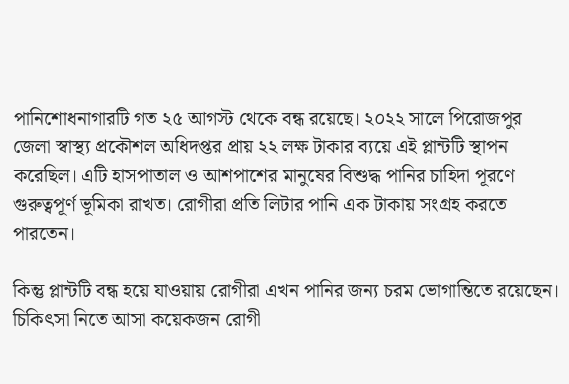পানিশোধনাগারটি গত ২৫ আগস্ট থেকে বন্ধ রয়েছে। ২০২২ সালে পিরোজপুর জেলা স্বাস্থ্য প্রকৌশল অধিদপ্তর প্রায় ২২ লক্ষ টাকার ব্যয়ে এই প্লান্টটি স্থাপন করেছিল। এটি হাসপাতাল ও আশপাশের মানুষের বিশুদ্ধ পানির চাহিদা পূরণে গুরুত্বপূর্ণ ভূমিকা রাখত। রোগীরা প্রতি লিটার পানি এক টাকায় সংগ্রহ করতে পারতেন।

কিন্তু প্লান্টটি বন্ধ হয়ে যাওয়ায় রোগীরা এখন পানির জন্য চরম ভোগান্তিতে রয়েছেন। চিকিৎসা নিতে আসা কয়েকজন রোগী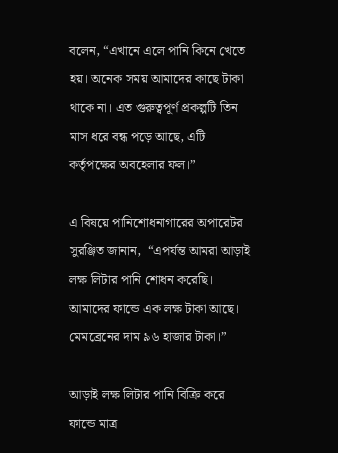বলেন, “এখানে এলে পানি কিনে খেতে হয়। অনেক সময় আমাদের কাছে টাকা থাকে না। এত গুরুত্বপূর্ণ প্রকল্পটি তিন মাস ধরে বন্ধ পড়ে আছে, এটি কর্তৃপক্ষের অবহেলার ফল।”

এ বিষয়ে পানিশোধনাগারের অপারেটর সুরঞ্জিত জানান,  “এপর্যন্ত আমরা আড়াই লক্ষ লিটার পানি শোধন করেছি। আমাদের ফান্ডে এক লক্ষ টাকা আছে। মেমব্রেনের দাম ৯৬ হাজার টাকা।”

আড়াই লক্ষ লিটার পানি বিক্রি করে ফান্ডে মাত্র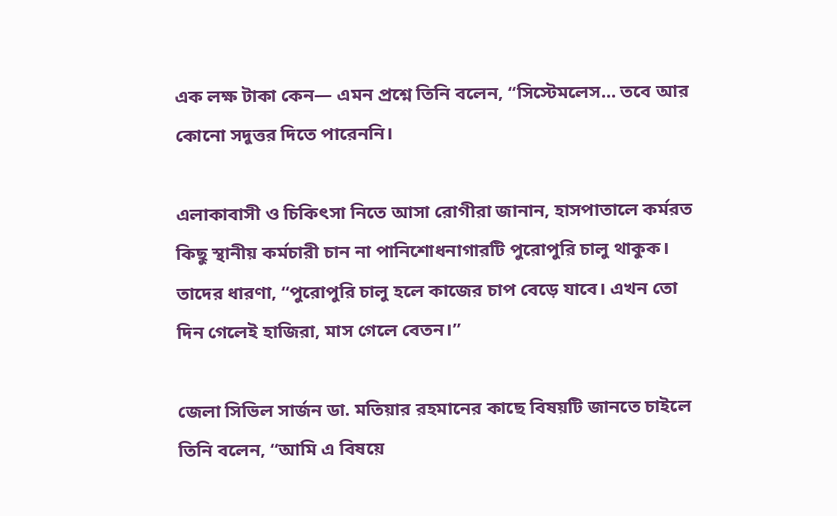এক লক্ষ টাকা কেন— এমন প্রশ্নে তিনি বলেন, “সিস্টেমলেস... তবে আর কোনো সদুত্তর দিতে পারেননি।

এলাকাবাসী ও চিকিৎসা নিতে আসা রোগীরা জানান, হাসপাতালে কর্মরত কিছু স্থানীয় কর্মচারী চান না পানিশোধনাগারটি পুরোপুরি চালু থাকুক। তাদের ধারণা, “পুরোপুরি চালু হলে কাজের চাপ বেড়ে যাবে। এখন তো দিন গেলেই হাজিরা, মাস গেলে বেতন।”

জেলা সিভিল সার্জন ডা. মতিয়ার রহমানের কাছে বিষয়টি জানতে চাইলে তিনি বলেন, “আমি এ বিষয়ে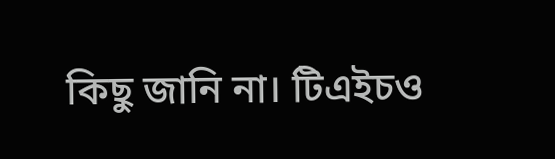কিছু জানি না। টিএইচও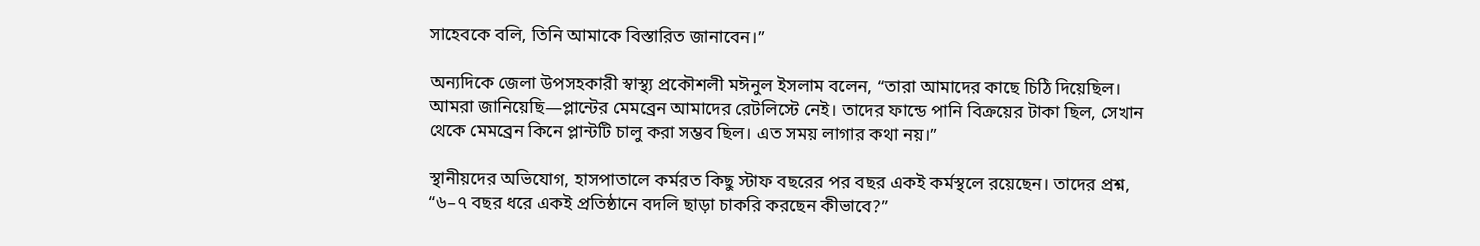সাহেবকে বলি, তিনি আমাকে বিস্তারিত জানাবেন।”

অন্যদিকে জেলা উপসহকারী স্বাস্থ্য প্রকৌশলী মঈনুল ইসলাম বলেন, “তারা আমাদের কাছে চিঠি দিয়েছিল। আমরা জানিয়েছি—প্লান্টের মেমব্রেন আমাদের রেটলিস্টে নেই। তাদের ফান্ডে পানি বিক্রয়ের টাকা ছিল, সেখান থেকে মেমব্রেন কিনে প্লান্টটি চালু করা সম্ভব ছিল। এত সময় লাগার কথা নয়।”

স্থানীয়দের অভিযোগ, হাসপাতালে কর্মরত কিছু স্টাফ বছরের পর বছর একই কর্মস্থলে রয়েছেন। তাদের প্রশ্ন, “৬–৭ বছর ধরে একই প্রতিষ্ঠানে বদলি ছাড়া চাকরি করছেন কীভাবে?”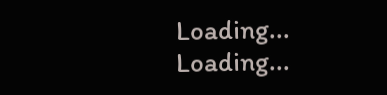Loading...
Loading...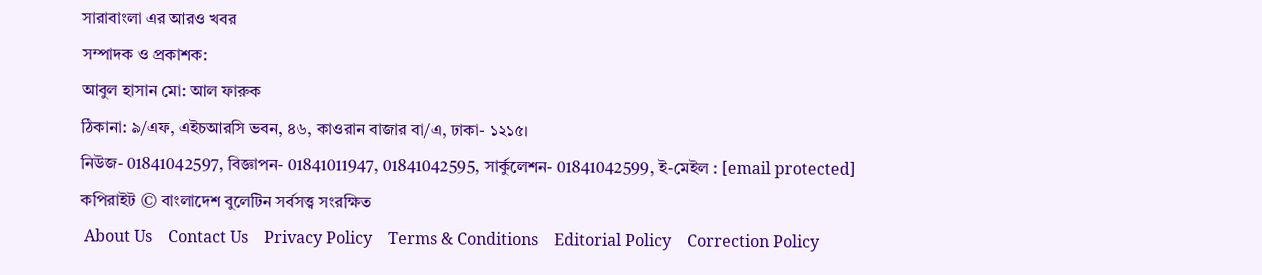সারাবাংলা এর আরও খবর
সম্পাদক ও প্রকাশক:
আবুল হাসান মো: আল ফারুক
ঠিকানা: ৯/এফ, এইচআরসি ভবন, ৪৬, কাওরান বাজার বা/এ, ঢাকা- ১২১৫।
নিউজ- 01841042597, বিজ্ঞাপন- 01841011947, 01841042595, সার্কুলেশন- 01841042599, ই-মেইল : [email protected]
কপিরাইট © বাংলাদেশ বুলেটিন সর্বসত্ত্ব সংরক্ষিত
 About Us    Contact Us    Privacy Policy    Terms & Conditions    Editorial Policy    Correction Policy